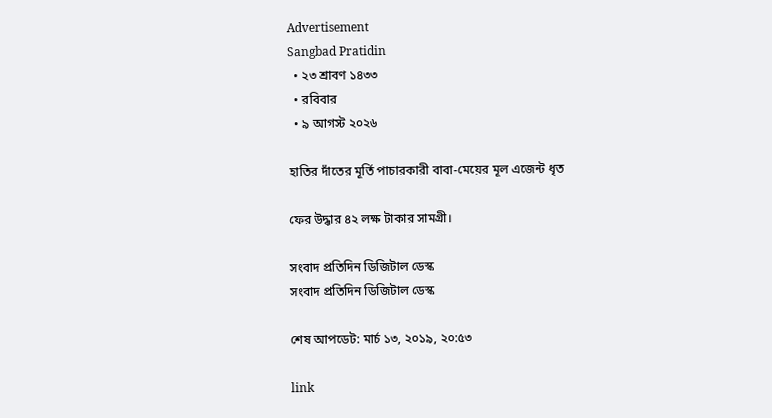Advertisement
Sangbad Pratidin
  • ২৩ শ্রাবণ ১৪৩৩
  • রবিবার
  • ৯ আগস্ট ২০২৬

হাতির দাঁতের মূর্তি পাচারকারী বাবা-মেয়ের মূল এজেন্ট ধৃত

ফের উদ্ধার ৪২ লক্ষ টাকার সামগ্রী।

সংবাদ প্রতিদিন ডিজিটাল ডেস্ক
সংবাদ প্রতিদিন ডিজিটাল ডেস্ক

শেষ আপডেট: মার্চ ১৩, ২০১৯, ২০:৫৩

link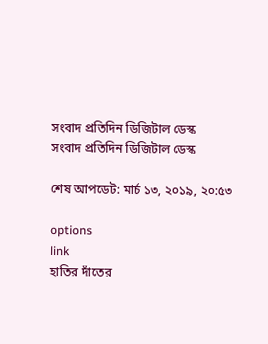সংবাদ প্রতিদিন ডিজিটাল ডেস্ক
সংবাদ প্রতিদিন ডিজিটাল ডেস্ক

শেষ আপডেট: মার্চ ১৩, ২০১৯, ২০:৫৩

options
link
হাতির দাঁতের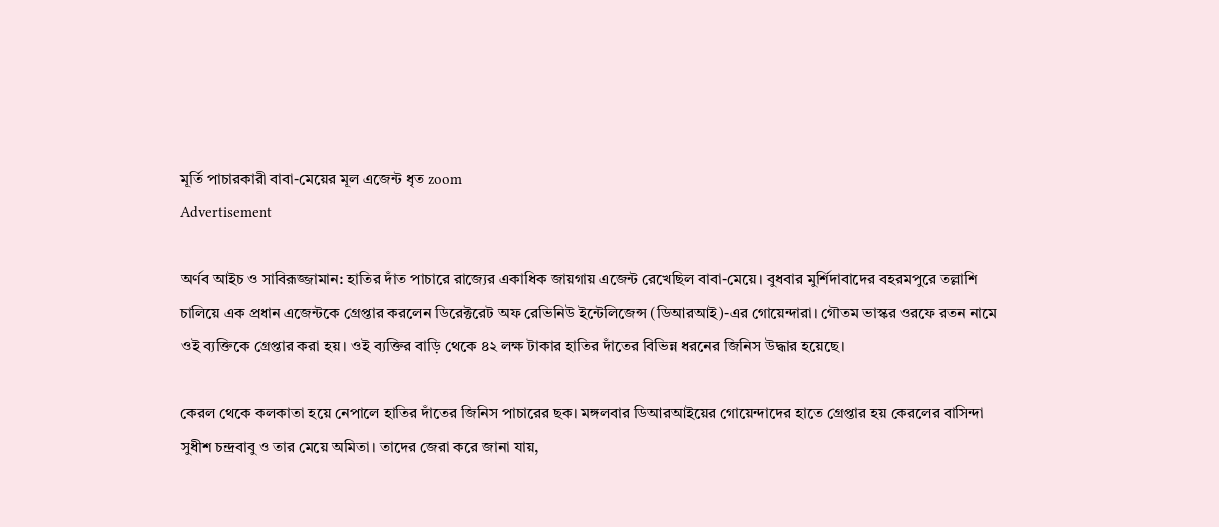মূর্তি পাচারকারী বাবা-মেয়ের মূল এজেন্ট ধৃত zoom
Advertisement

অর্ণব আইচ ও সাবিরূজ্জামান: হাতির দাঁত পাচারে রাজ্যের একাধিক জায়গায় এজেন্ট রেখেছিল বাবা-মেয়ে। বুধবার মুর্শিদাবাদের বহরমপুরে তল্লাশি চালিয়ে এক প্রধান এজেন্টকে গ্রেপ্তার করলেন ডিরেক্টরেট অফ রেভিনিউ ইন্টেলিজেন্স (ডিআরআই)-এর গোয়েন্দারা। গৌতম ভাস্কর ওরফে রতন নামে ওই ব্যক্তিকে গ্রেপ্তার করা হয়। ওই ব্যক্তির বাড়ি থেকে ৪২ লক্ষ টাকার হাতির দাঁতের বিভিন্ন ধরনের জিনিস উদ্ধার হয়েছে।

কেরল থেকে কলকাতা হয়ে নেপালে হাতির দাঁতের জিনিস পাচারের ছক। মঙ্গলবার ডিআরআইয়ের গোয়েন্দাদের হাতে গ্রেপ্তার হয় কেরলের বাসিন্দা সুধীশ চন্দ্রবাবু ও তার মেয়ে অমিতা। তাদের জেরা করে জানা যায়,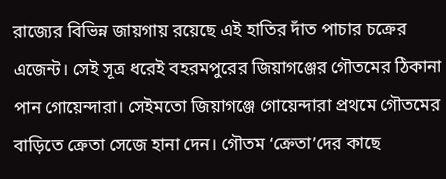রাজ্যের বিভিন্ন জায়গায় রয়েছে এই হাতির দাঁত পাচার চক্রের এজেন্ট। সেই সূত্র ধরেই বহরমপুরের জিয়াগঞ্জের গৌতমের ঠিকানা পান গোয়েন্দারা। সেইমতো জিয়াগঞ্জে গোয়েন্দারা প্রথমে গৌতমের বাড়িতে ক্রেতা সেজে হানা দেন। গৌতম ‘ক্রেতা’দের কাছে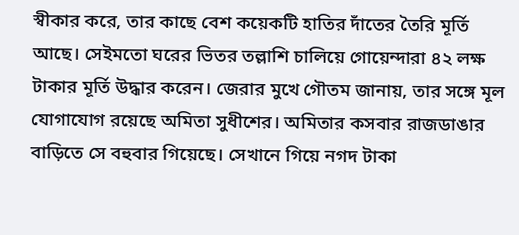স্বীকার করে, তার কাছে বেশ কয়েকটি হাতির দাঁতের তৈরি মূর্তি আছে। সেইমতো ঘরের ভিতর তল্লাশি চালিয়ে গোয়েন্দারা ৪২ লক্ষ টাকার মূর্তি উদ্ধার করেন। জেরার মুখে গৌতম জানায়, তার সঙ্গে মূল যোগাযোগ রয়েছে অমিতা সুধীশের। অমিতার কসবার রাজডাঙার বাড়িতে সে বহুবার গিয়েছে। সেখানে গিয়ে নগদ টাকা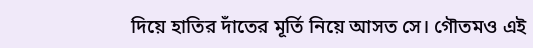দিয়ে হাতির দাঁতের মূর্তি নিয়ে আসত সে। গৌতমও এই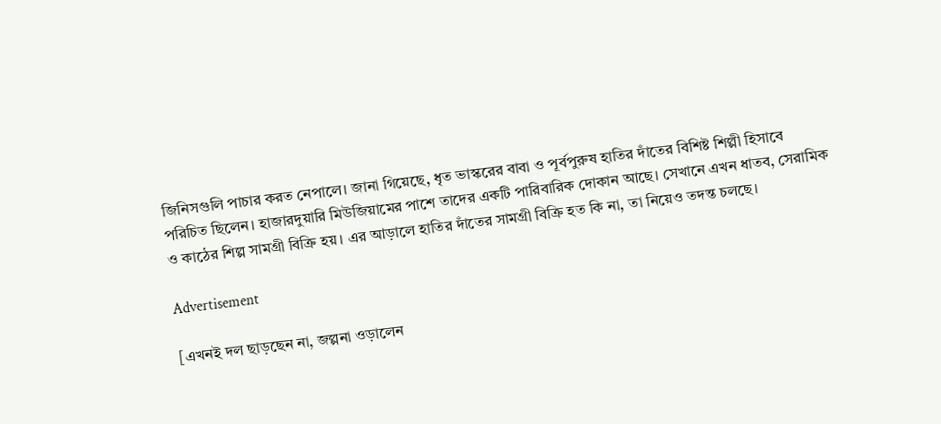জিনিসগুলি পাচার করত নেপালে। জানা গিয়েছে, ধৃত ভাস্করের বাবা ও পূর্বপুরুষ হাতির দাঁতের বিশিষ্ট শিল্পী হিসাবে পরিচিত ছিলেন। হাজারদুয়ারি মিউজিয়ামের পাশে তাদের একটি পারিবারিক দোকান আছে। সেখানে এখন ধাতব, সেরামিক ও কাঠের শিল্প সামগ্রী বিক্রি হয়। এর আড়ালে হাতির দাঁতের সামগ্রী বিক্রি হত কি না, তা নিয়েও তদন্ত চলছে।

Advertisement

[এখনই দল ছাড়ছেন না, জল্পনা ওড়ালেন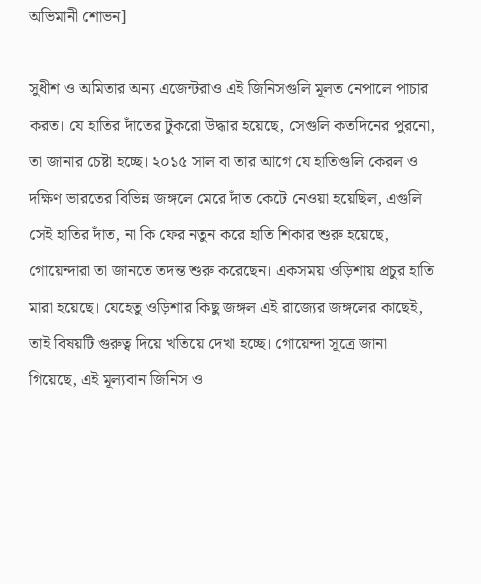অভিমানী শোভন]

সুধীশ ও অমিতার অন্য এজেন্টরাও এই জিনিসগুলি মূলত নেপালে পাচার করত। যে হাতির দাঁতের টুকরো উদ্ধার হয়েছে, সেগুলি কতদিনের পুরনো, তা জানার চেষ্টা হচ্ছে। ২০১৫ সাল বা তার আগে যে হাতিগুলি কেরল ও দক্ষিণ ভারতের বিভিন্ন জঙ্গলে মেরে দাঁত কেটে নেওয়া হয়েছিল, এগুলি সেই হাতির দাঁত, না কি ফের নতুন করে হাতি শিকার শুরু হয়েছে, গোয়েন্দারা তা জানতে তদন্ত শুরু করেছেন। একসময় ওড়িশায় প্রচুর হাতি মারা হয়েছে। যেহেতু ওড়িশার কিছু জঙ্গল এই রাজ্যের জঙ্গলের কাছেই, তাই বিষয়টি গুরুত্ব দিয়ে খতিয়ে দেখা হচ্ছে। গোয়েন্দা সূত্রে জানা গিয়েছে, এই মূল্যবান জিনিস ও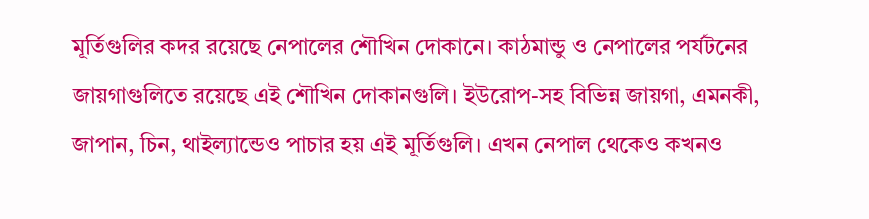মূর্তিগুলির কদর রয়েছে নেপালের শৌখিন দোকানে। কাঠমান্ডু ও নেপালের পর্যটনের জায়গাগুলিতে রয়েছে এই শৌখিন দোকানগুলি। ইউরোপ-সহ বিভিন্ন জায়গা, এমনকী, জাপান, চিন, থাইল্যান্ডেও পাচার হয় এই মূর্তিগুলি। এখন নেপাল থেকেও কখনও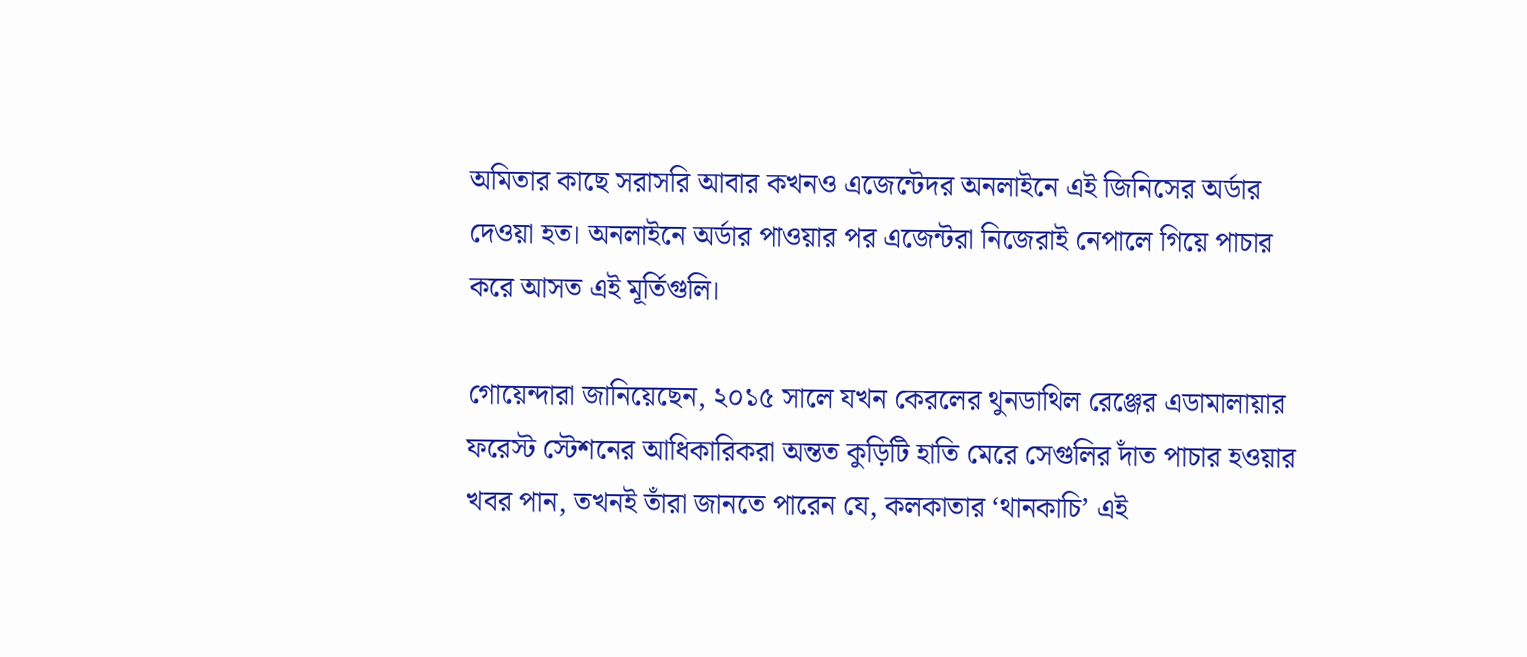অমিতার কাছে সরাসরি আবার কখনও এজেন্টেদর অনলাইনে এই জিনিসের অর্ডার দেওয়া হত। অনলাইনে অর্ডার পাওয়ার পর এজেন্টরা নিজেরাই নেপালে গিয়ে পাচার করে আসত এই মূর্তিগুলি।

গোয়েন্দারা জানিয়েছেন, ২০১৫ সালে যখন কেরলের থুনডাথিল রেঞ্জের এডামালায়ার ফরেস্ট স্টেশনের আধিকারিকরা অন্তত কুড়িটি হাতি মেরে সেগুলির দাঁত পাচার হওয়ার খবর পান, তখনই তাঁরা জানতে পারেন যে, কলকাতার ‘থানকাচি’ এই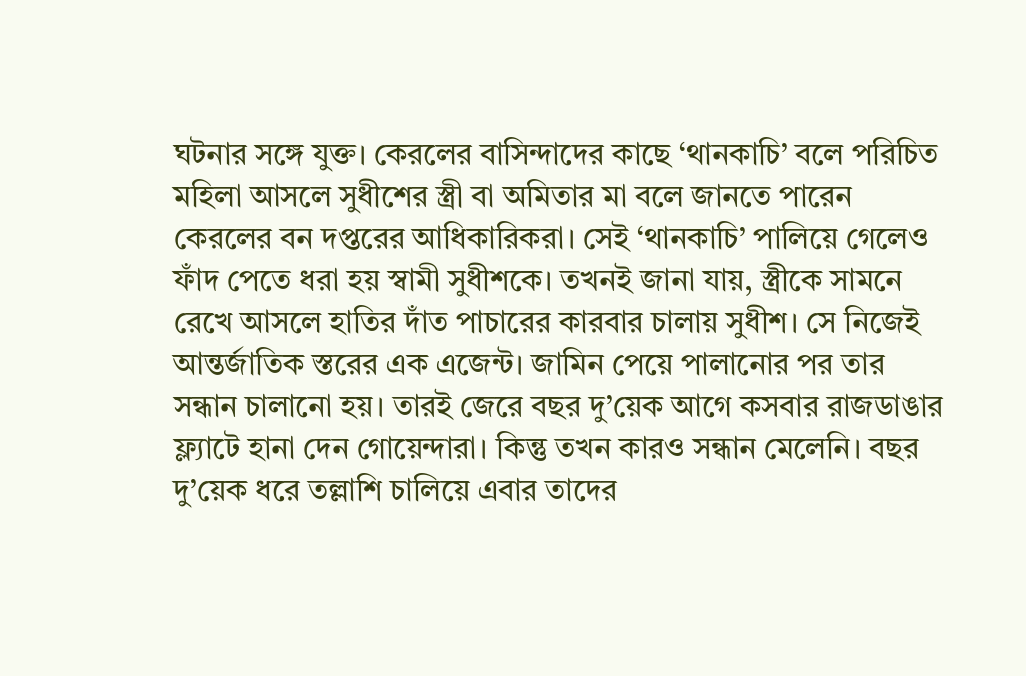ঘটনার সঙ্গে যুক্ত। কেরলের বাসিন্দাদের কাছে ‘থানকাচি’ বলে পরিচিত মহিলা আসলে সুধীশের স্ত্রী বা অমিতার মা বলে জানতে পারেন কেরলের বন দপ্তরের আধিকারিকরা। সেই ‘থানকাচি’ পালিয়ে গেলেও ফাঁদ পেতে ধরা হয় স্বামী সুধীশকে। তখনই জানা যায়, স্ত্রীকে সামনে রেখে আসলে হাতির দাঁত পাচারের কারবার চালায় সুধীশ। সে নিজেই আন্তর্জাতিক স্তরের এক এজেন্ট। জামিন পেয়ে পালানোর পর তার সন্ধান চালানো হয়। তারই জেরে বছর দু’য়েক আগে কসবার রাজডাঙার ফ্ল্যাটে হানা দেন গোয়েন্দারা। কিন্তু তখন কারও সন্ধান মেলেনি। বছর দু’য়েক ধরে তল্লাশি চালিয়ে এবার তাদের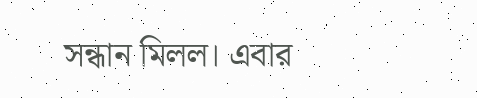সন্ধান মিলল। এবার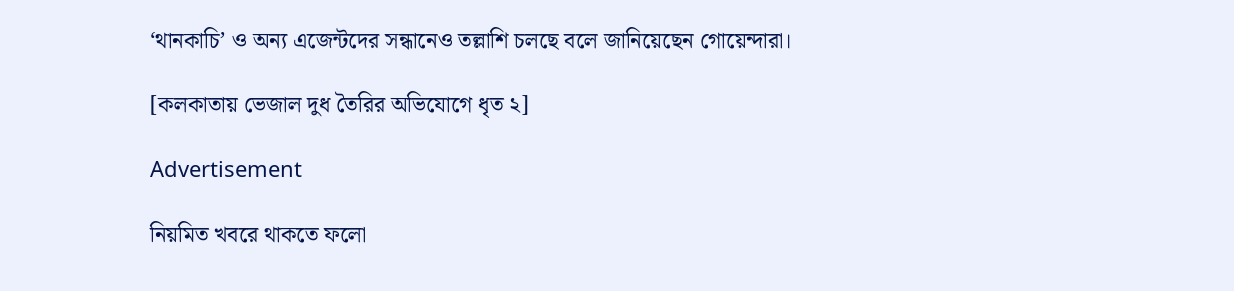‘থানকাচি’ ও অন্য এজেন্টদের সন্ধানেও তল্লাশি চলছে বলে জানিয়েছেন গোয়েন্দারা।

[কলকাতায় ভেজাল দুধ তৈরির অভিযোগে ধৃত ২]

Advertisement

নিয়মিত খবরে থাকতে ফলো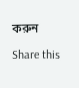করুন

Share this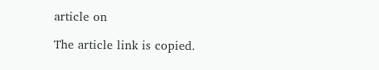article on

The article link is copied.